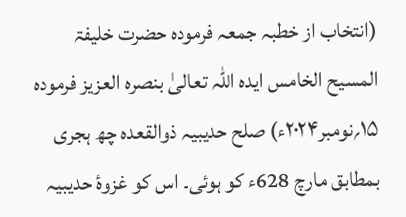(انتخاب از خطبہ جمعہ فرمودہ حضرت خلیفۃ المسیح الخامس ایدہ اللہ تعالیٰ بنصرہ العزیز فرمودہ ۱۵؍نومبر۲۰۲۴ء) صلح حدیبیہ ذوالقعدہ چھ ہجری بمطابق مارچ 628ء کو ہوئی۔ اس کو غزوۂ حدیبیہ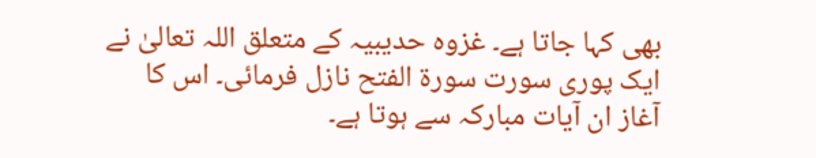بھی کہا جاتا ہے۔ غزوہ حدیبیہ کے متعلق اللہ تعالیٰ نے ایک پوری سورت سورة الفتح نازل فرمائی۔ اس کا آغاز ان آیات مبارکہ سے ہوتا ہے۔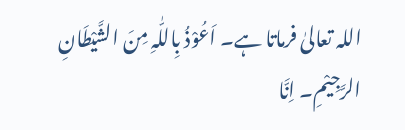اللہ تعالیٰ فرماتا ہے۔ اَعُوْذُ بِاللّٰہِ مِنَ الشَّیْطَانِ الرَّجِیْمِ۔ اِنَّا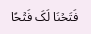فَتَحۡنَا لَکَ فَتۡحًا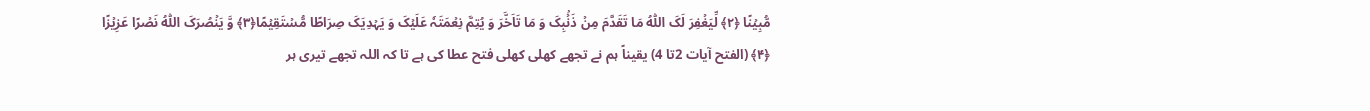مُّبِیۡنًا ﴿۲﴾ لِّیَغۡفِرَ لَکَ اللّٰہُ مَا تَقَدَّمَ مِنۡ ذَنۡۢبِکَ وَ مَا تَاَخَّرَ وَ یُتِمَّ نِعۡمَتَہٗ عَلَیۡکَ وَ یَہۡدِیَکَ صِرَاطًا مُّسۡتَقِیۡمًا﴿۳﴾ وَّ یَنۡصُرَکَ اللّٰہُ نَصۡرًا عَزِیۡزًا ﴿۴﴾ (الفتح آیات 2تا 4) یقیناً ہم نے تجھے کھلی کھلی فتح عطا کی ہے تا کہ اللہ تجھے تیری ہر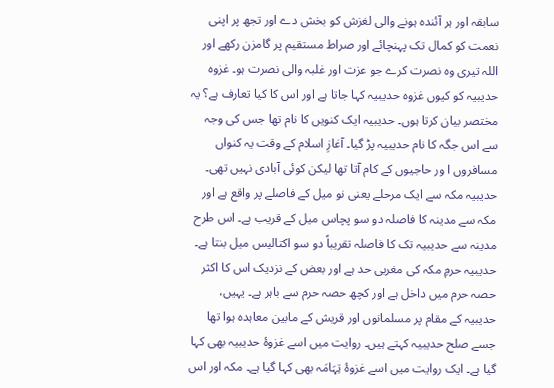سابقہ اور ہر آئندہ ہونے والی لغزش کو بخش دے اور تجھ پر اپنی نعمت کو کمال تک پہنچائے اور صراط مستقیم پر گامزن رکھے اور اللہ تیری وہ نصرت کرے جو عزت اور غلبہ والی نصرت ہو۔ غزوہ حدیبیہ کو کیوں غزوہ حدیبیہ کہا جاتا ہے اور اس کا کیا تعارف ہے؟ یہ مختصر بیان کرتا ہوں۔ حدیبیہ ایک کنویں کا نام تھا جس کی وجہ سے اس جگہ کا نام حدیبیہ پڑ گیا۔ آغازِ اسلام کے وقت یہ کنواں مسافروں ا ور حاجیوں کے کام آتا تھا لیکن کوئی آبادی نہیں تھی۔ حدیبیہ مکہ سے ایک مرحلے یعنی نو میل کے فاصلے پر واقع ہے اور مکہ سے مدینہ کا فاصلہ دو سو پچاس میل کے قریب ہے۔ اس طرح مدینہ سے حدیبیہ تک کا فاصلہ تقریباً دو سو اکتالیس میل بنتا ہے۔ حدیبیہ حرمِ مکہ کی مغربی حد ہے اور بعض کے نزدیک اس کا اکثر حصہ حرم میں داخل ہے اور کچھ حصہ حرم سے باہر ہے۔ یہیں، حدیبیہ کے مقام پر مسلمانوں اور قریش کے مابین معاہدہ ہوا تھا جسے صلح حدیبیہ کہتے ہیں۔ روایت میں اسے غزوۂ حدیبیہ بھی کہا گیا ہے۔ ایک روایت میں اسے غزوۂ تِہَامَہ بھی کہا گیا ہے۔ مکہ اور اس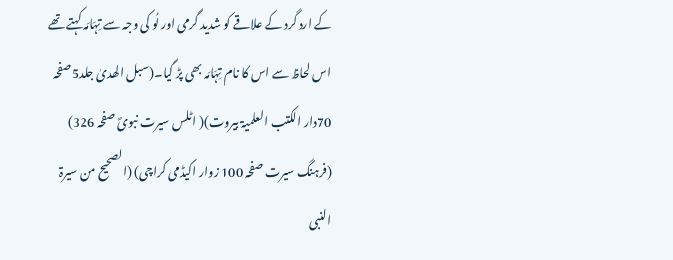کے ارد گرد کے علاقے کو شدید گرمی اور لُو کی وجہ سے تِہَامَہ کہتے تھے اس لحاظ سے اس کا نام تِہَامَہ بھی پڑ گیا۔(سبل الھدیٰ جلد5صفحہ 70دار الکتب العلمیۃ بیروت)( اٹلس سیرت نبویؐ صفحہ 326) (فرہنگ سیرت صفحہ 100 زوار اکیڈمی کراچی) (الصحیح من سیرۃ النبی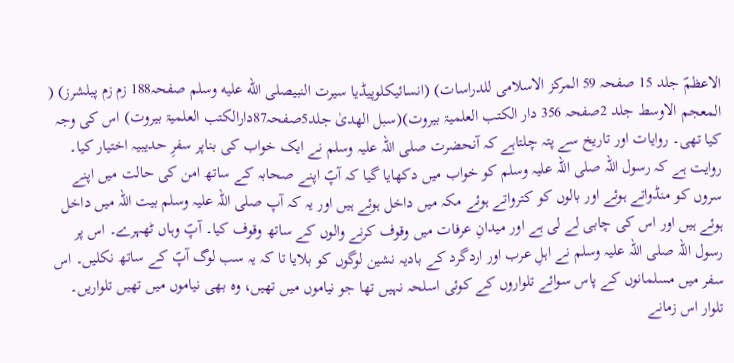الاعظمؐ جلد 15 صفحہ 59 المرکز الاسلامی للدراسات) (انسائیکلوپیڈیا سیرت النبیصلى الله عليه وسلم صفحہ188 زم زم پبلشرز) ( المعجم الاوسط جلد 2صفحہ 356 دار الکتب العلمیۃ بیروت)(سبل الھدیٰ جلد5صفحہ87دارالکتب العلمیۃ بیروت) اس کی وجہ کیا تھی۔ روایات اور تاریخ سے پتہ چلتاہے کہ آنحضرت صلی اللہ علیہ وسلم نے ایک خواب کی بناپر سفرِ حدیبیہ اختیار کیا۔ روایت ہے کہ رسول اللہ صلی اللہ علیہ وسلم کو خواب میں دکھایا گیا کہ آپؐ اپنے صحابہ کے ساتھ امن کی حالت میں اپنے سروں کو منڈواتے ہوئے اور بالوں کو کترواتے ہوئے مکہ میں داخل ہوئے ہیں اور یہ کہ آپ صلی اللہ علیہ وسلم بیت اللہ میں داخل ہوئے ہیں اور اس کی چابی لے لی ہے اور میدانِ عرفات میں وقوف کرنے والوں کے ساتھ وقوف کیا۔ آپؐ وہاں ٹھہرے۔ اس پر رسول اللہ صلی اللہ علیہ وسلم نے اہلِ عرب اور اردگرد کے بادیہ نشین لوگوں کو بلایا تا کہ یہ سب لوگ آپؐ کے ساتھ نکلیں۔ اس سفر میں مسلمانوں کے پاس سوائے تلواروں کے کوئی اسلحہ نہیں تھا جو نیاموں میں تھیں، وہ بھی نیاموں میں تھیں تلواریں۔ تلوار اس زمانے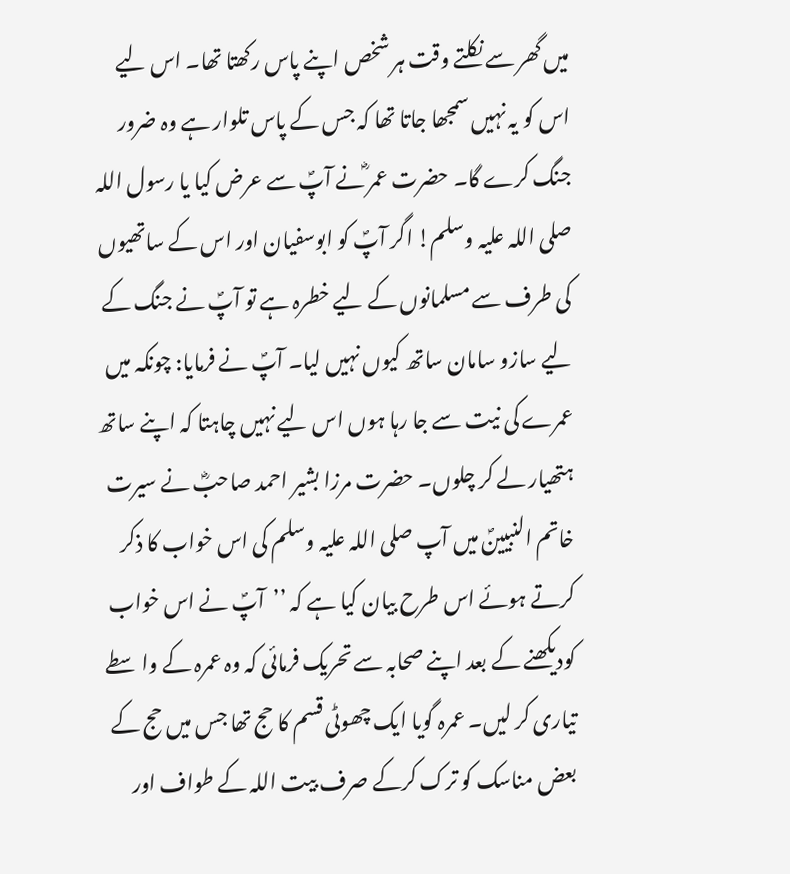میں گھر سے نکلتے وقت ہر شخص اپنے پاس رکھتا تھا۔ اس لیے اس کو یہ نہیں سمجھا جاتا تھا کہ جس کے پاس تلوار ہے وہ ضرور جنگ کرے گا۔ حضرت عمر ؓنے آپؐ سے عرض کیا یا رسول اللہ صلی اللہ علیہ وسلم! اگر آپؐ کو ابوسفیان اور اس کے ساتھیوں کی طرف سے مسلمانوں کے لیے خطرہ ہے تو آپؐ نے جنگ کے لیے سازو سامان ساتھ کیوں نہیں لیا۔ آپؐ نے فرمایا: چونکہ میں عمرے کی نیت سے جا رہا ہوں اس لیے نہیں چاہتا کہ اپنے ساتھ ہتھیار لے کر چلوں۔ حضرت مرزا بشیر احمد صاحبؓ نے سیرت خاتم النبیینؐ میں آپ صلی اللہ علیہ وسلم کی اس خواب کا ذکر کرتے ہوئے اس طرح بیان کیا ہے کہ ’’آپؐ نے اس خواب کودیکھنے کے بعد اپنے صحابہ سے تحریک فرمائی کہ وہ عمرہ کے واسطے تیاری کر لیں۔ عمرہ گویا ایک چھوٹی قسم کا حج تھا جس میں حج کے بعض مناسک کو ترک کرکے صرف بیت اللہ کے طواف اور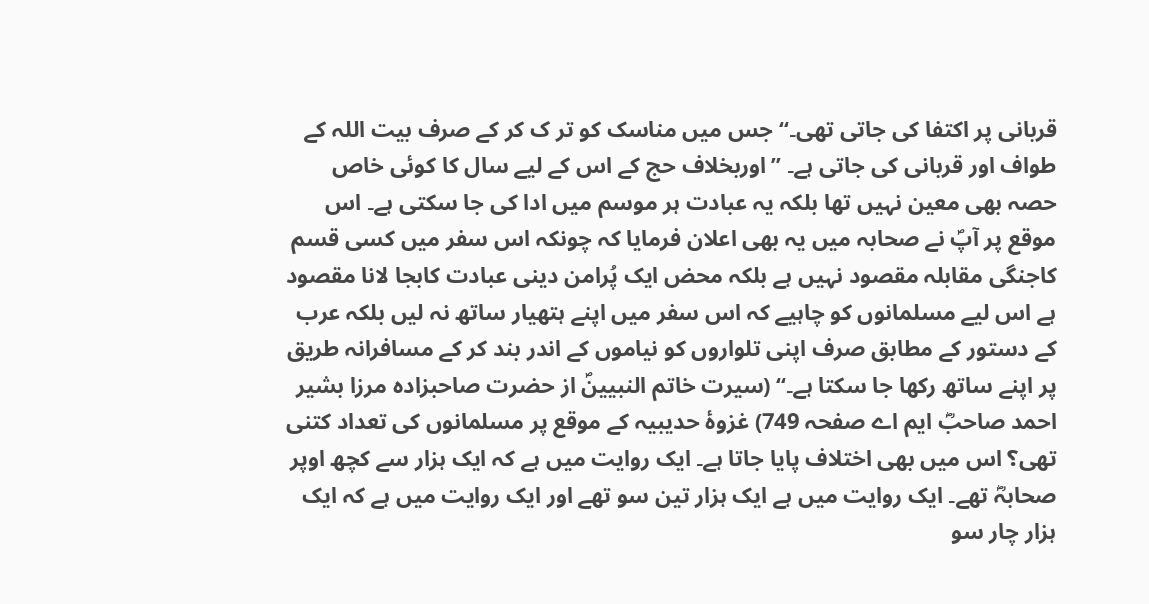قربانی پر اکتفا کی جاتی تھی۔‘‘ جس میں مناسک کو تر ک کر کے صرف بیت اللہ کے طواف اور قربانی کی جاتی ہے۔ ’’اوربخلاف حج کے اس کے لیے سال کا کوئی خاص حصہ بھی معین نہیں تھا بلکہ یہ عبادت ہر موسم میں ادا کی جا سکتی ہے۔ اس موقع پر آپؐ نے صحابہ میں یہ بھی اعلان فرمایا کہ چونکہ اس سفر میں کسی قسم کاجنگی مقابلہ مقصود نہیں ہے بلکہ محض ایک پُرامن دینی عبادت کابجا لانا مقصود ہے اس لیے مسلمانوں کو چاہیے کہ اس سفر میں اپنے ہتھیار ساتھ نہ لیں بلکہ عرب کے دستور کے مطابق صرف اپنی تلواروں کو نیاموں کے اندر بند کر کے مسافرانہ طریق پر اپنے ساتھ رکھا جا سکتا ہے۔‘‘ (سیرت خاتم النبیینؐ از حضرت صاحبزادہ مرزا بشیر احمد صاحبؓ ایم اے صفحہ 749) غزوۂ حدیبیہ کے موقع پر مسلمانوں کی تعداد کتنی تھی؟ اس میں بھی اختلاف پایا جاتا ہے۔ ایک روایت میں ہے کہ ایک ہزار سے کچھ اوپر صحابہؓ تھے۔ ایک روایت میں ہے ایک ہزار تین سو تھے اور ایک روایت میں ہے کہ ایک ہزار چار سو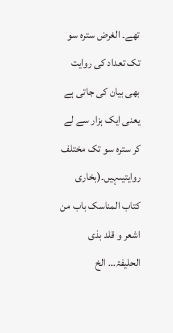تھے۔ الغرض سترہ سو تک تعداد کی روایت بھی بیان کی جاتی ہے یعنی ایک ہزار سے لے کر سترہ سو تک مختلف روایتیںہیں۔(بخاری کتاب المناسک باب من اشعر و قلد بذی الحلیفۃ… الخ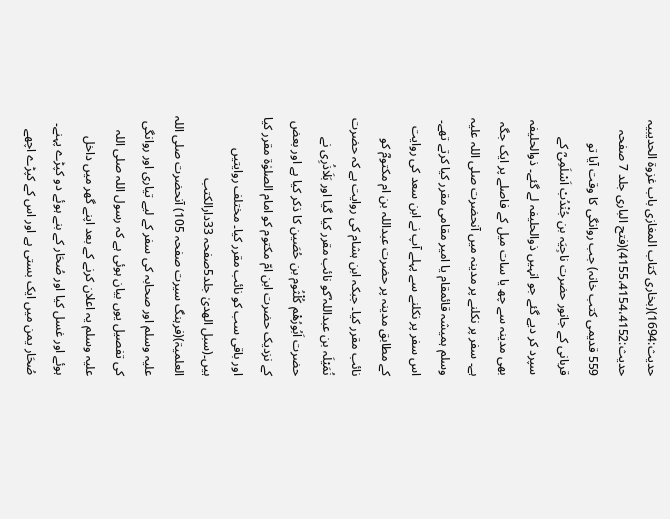حدیث:1694)(بخاری کتاب المغازی باب غزوۃ الحدیبیہ حدیث:4155،4154،4152)(فتح الباری جلد 7 صفحہ 559 قدیمی کتب خانہ) جب روانگی کا وقت آیا تو قربانی کے جانور حضرت ناجِیَہ بن جُنْدُبْ اَسْلَمِیؓ کے سپرد کر دیے گئے جو انہیں ذوالحلیفہ لے گئے۔ ذوالحلیفہ بھی مدینہ سے چھ یا سات میل کے فاصلے پر ایک جگہ ہے۔ سفر پر نکلنے پر مدینہ میں آنحضرت صلی اللہ علیہ وسلم ہمیشہ قائمقام یا امیر مقامی مقرر کیا کرتے تھے۔ اس سفر پر نکلنے سے پہلے آپ نے ابن سعد کی روایت کے مطابق مدینہ پر حضرت عبداللہ بن ام مکتومؓ کو نائب مقرر کیا۔ جبکہ ابن ہشام کی روایت ہے کہ حضرت نُمَیْلَہ بن عبداللہ ؓکو نائب مقرر کیا گیا اور بَلَاذُرِی نے حضرت اَبُورُھْم کُلْثُوم بن حُصَین کا ذکر کیا ہے اور بعض کے نزدیک حضرت ابن امّ مکتوم کو امام الصلوٰة مقرر کیا اور باقی سب کو نائب مقرر کیا۔ مختلف روایتیں ہیں۔(سبل الھدیٰ جلد5صفحہ 33دارالکتب العلمیۃ)(فرہنگ سیرت صفحہ 105) آنحضرت صلی اللہ علیہ وسلم اور صحابہ کی سفر کے لیے تیاری اور روانگی کی تفصیل یوں بیان ہوئی ہے کہ رسول اللہ صلی اللہ علیہ وسلم یہ اعلان کرنے کے بعد اپنے گھر میں داخل ہوئے اور غسل کیا اور صُحَار کے بنے ہوئے دو کپڑے پہنے۔ صُحَار یمن میں ایک بستی ہے اور اس کے کپڑے اچھے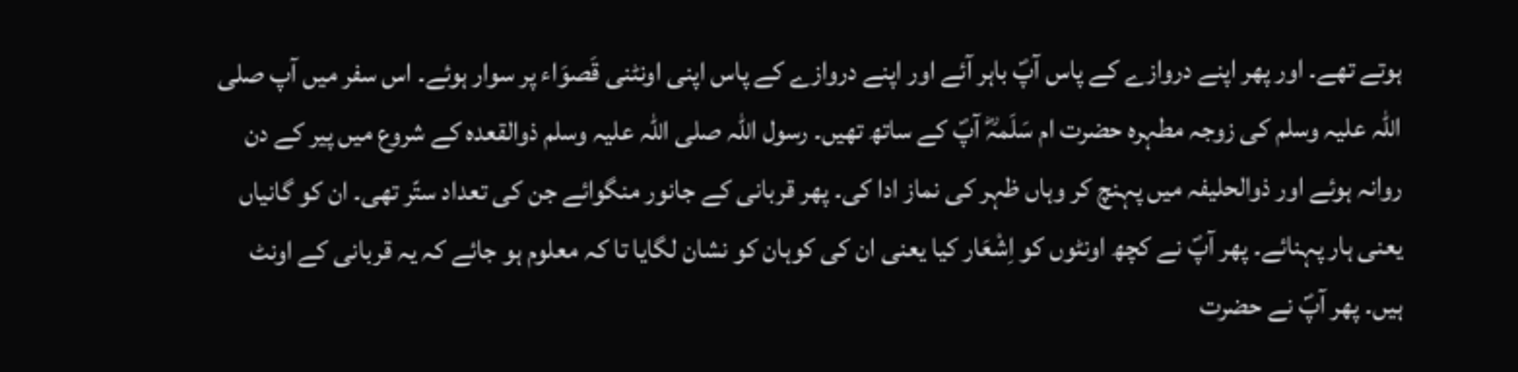ہوتے تھے۔ اور پھر اپنے دروازے کے پاس آپؐ باہر آئے اور اپنے دروازے کے پاس اپنی اونٹنی قَصوَاء پر سوار ہوئے۔ اس سفر میں آپ صلی اللہ علیہ وسلم کی زوجہ مطہرہ حضرت ام سَلَمہؓ آپؐ کے ساتھ تھیں۔ رسول اللہ صلی اللہ علیہ وسلم ذوالقعدہ کے شروع میں پیر کے دن روانہ ہوئے اور ذوالحلیفہ میں پہنچ کر وہاں ظہر کی نماز ادا کی۔ پھر قربانی کے جانور منگوائے جن کی تعداد ستّر تھی۔ ان کو گانیاں یعنی ہار پہنائے۔ پھر آپؐ نے کچھ اونٹوں کو اِشْعَار کیا یعنی ان کی کوہان کو نشان لگایا تا کہ معلوم ہو جائے کہ یہ قربانی کے اونٹ ہیں۔ پھر آپؐ نے حضرت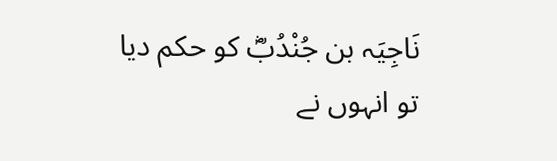نَاجِیَہ بن جُنْدُبؓ کو حکم دیا تو انہوں نے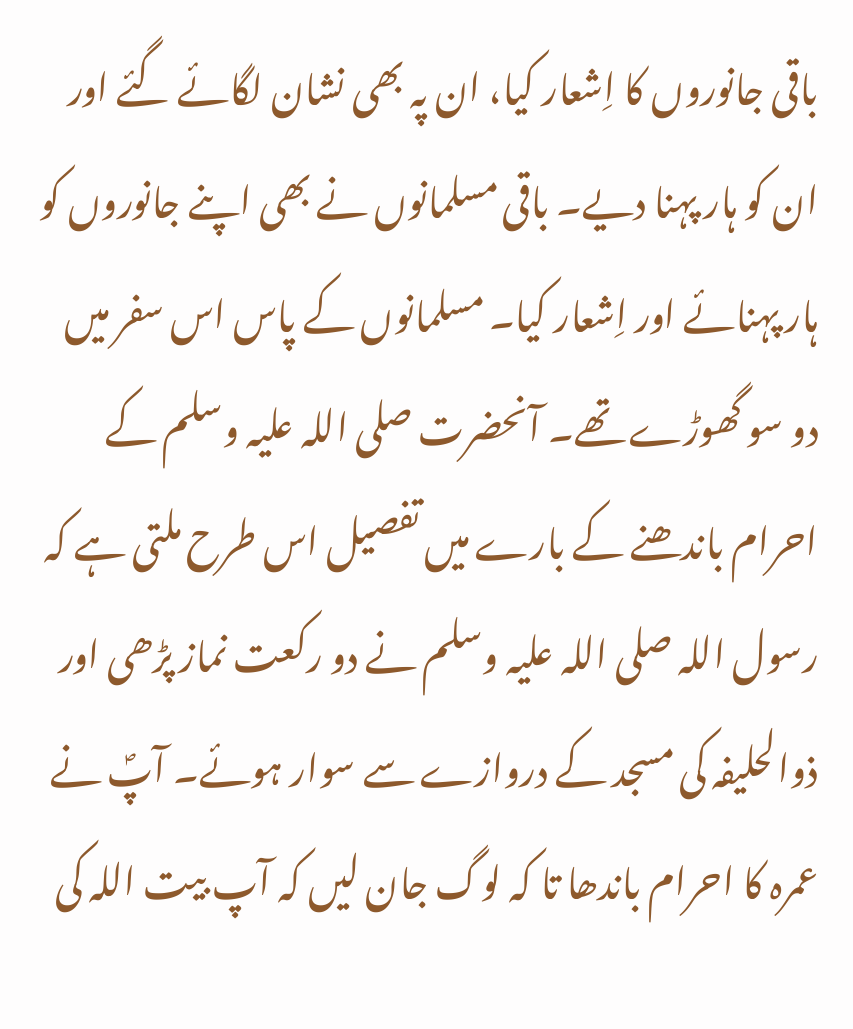باقی جانوروں کا اِشعار کیا، ان پہ بھی نشان لگائے گئے اور ان کو ہار پہنا دیے۔ باقی مسلمانوں نے بھی اپنے جانوروں کو ہار پہنائے اور اِشعار کیا۔ مسلمانوں کے پاس اس سفر میں دو سو گھوڑے تھے۔ آنحضرت صلی اللہ علیہ وسلم کے احرام باندھنے کے بارے میں تفصیل اس طرح ملتی ہے کہ رسول اللہ صلی اللہ علیہ وسلم نے دو رکعت نماز پڑھی اور ذوالحلیفہ کی مسجد کے دروازے سے سوار ہوئے۔ آپؐ نے عمرہ کا احرام باندھا تا کہ لوگ جان لیں کہ آپ بیت اللہ کی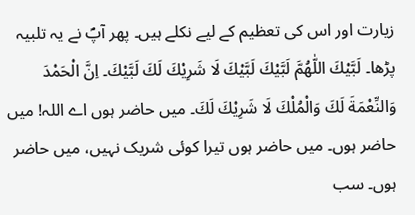زیارت اور اس کی تعظیم کے لیے نکلے ہیں۔ پھر آپؐ نے یہ تلبیہ پڑھا۔ لَبَّيْكَ اللّٰهُمَّ لَبَّيْكَ لَبَّيْكَ لَا شَرِيْكَ لَكَ لَبَّيْكَ۔ اِنَّ الْحَمْدَ وَالنِّعْمَةَ لَكَ وَالْمُلْكَ لَا شَرِيْكَ لَكَ۔ میں حاضر ہوں اے اللہ! میں حاضر ہوں۔ میں حاضر ہوں تیرا کوئی شریک نہیں، میں حاضر ہوں۔ سب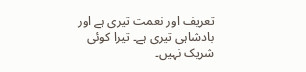تعریف اور نعمت تیری ہے اور بادشاہی تیری ہے۔ تیرا کوئی شریک نہیں۔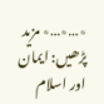٭…٭…٭ مزید پڑھیں: ایمان اور اسلام